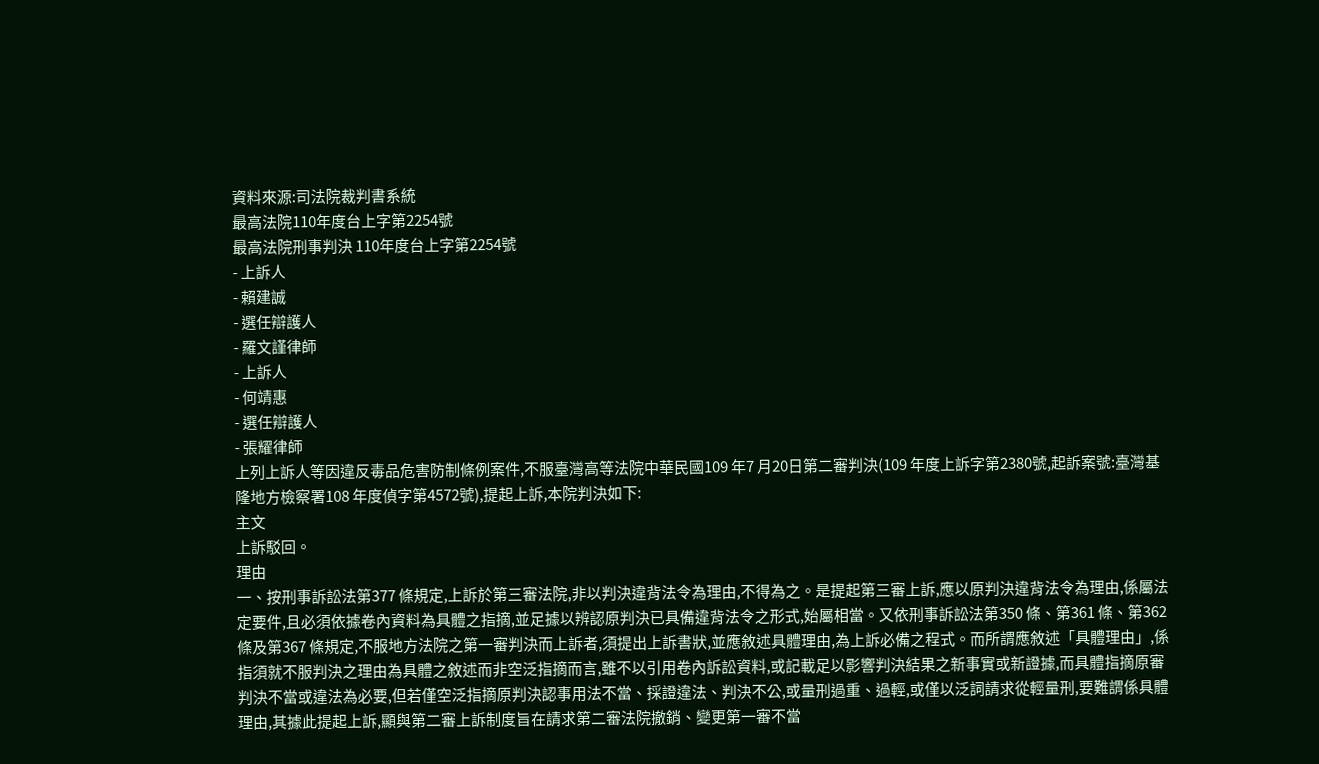資料來源:司法院裁判書系統
最高法院110年度台上字第2254號
最高法院刑事判決 110年度台上字第2254號
- 上訴人
- 賴建誠
- 選任辯護人
- 羅文謹律師
- 上訴人
- 何靖惠
- 選任辯護人
- 張耀律師
上列上訴人等因違反毒品危害防制條例案件,不服臺灣高等法院中華民國109 年7 月20日第二審判決(109 年度上訴字第2380號,起訴案號:臺灣基隆地方檢察署108 年度偵字第4572號),提起上訴,本院判決如下:
主文
上訴駁回。
理由
一、按刑事訴訟法第377 條規定,上訴於第三審法院,非以判決違背法令為理由,不得為之。是提起第三審上訴,應以原判決違背法令為理由,係屬法定要件,且必須依據卷內資料為具體之指摘,並足據以辨認原判決已具備違背法令之形式,始屬相當。又依刑事訴訟法第350 條、第361 條、第362 條及第367 條規定,不服地方法院之第一審判決而上訴者,須提出上訴書狀,並應敘述具體理由,為上訴必備之程式。而所謂應敘述「具體理由」,係指須就不服判決之理由為具體之敘述而非空泛指摘而言,雖不以引用卷內訴訟資料,或記載足以影響判決結果之新事實或新證據,而具體指摘原審判決不當或違法為必要,但若僅空泛指摘原判決認事用法不當、採證違法、判決不公,或量刑過重、過輕,或僅以泛詞請求從輕量刑,要難謂係具體理由,其據此提起上訴,顯與第二審上訴制度旨在請求第二審法院撤銷、變更第一審不當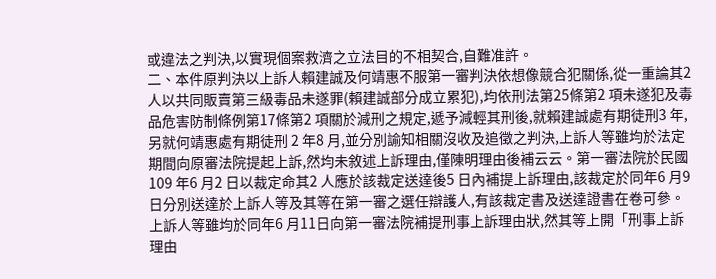或違法之判決,以實現個案救濟之立法目的不相契合,自難准許。
二、本件原判決以上訴人賴建誠及何靖惠不服第一審判決依想像競合犯關係,從一重論其2 人以共同販賣第三級毒品未遂罪(賴建誠部分成立累犯),均依刑法第25條第2 項未遂犯及毒品危害防制條例第17條第2 項關於減刑之規定,遞予減輕其刑後,就賴建誠處有期徒刑3 年,另就何靖惠處有期徒刑 2 年8 月,並分別諭知相關沒收及追徵之判決,上訴人等雖均於法定期間向原審法院提起上訴,然均未敘述上訴理由,僅陳明理由後補云云。第一審法院於民國109 年6 月2 日以裁定命其2 人應於該裁定送達後5 日內補提上訴理由,該裁定於同年6 月9 日分別送達於上訴人等及其等在第一審之選任辯護人,有該裁定書及送達證書在卷可參。上訴人等雖均於同年6 月11日向第一審法院補提刑事上訴理由狀,然其等上開「刑事上訴理由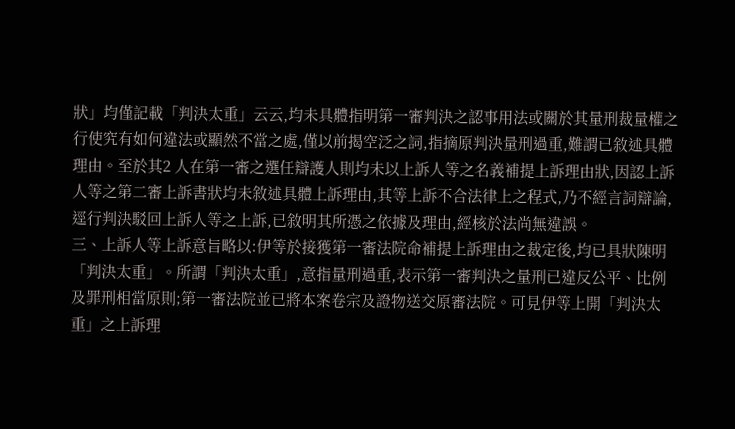狀」均僅記載「判決太重」云云,均未具體指明第一審判決之認事用法或關於其量刑裁量權之行使究有如何違法或顯然不當之處,僅以前揭空泛之詞,指摘原判決量刑過重,難謂已敘述具體理由。至於其2 人在第一審之選任辯護人則均未以上訴人等之名義補提上訴理由狀,因認上訴人等之第二審上訴書狀均未敘述具體上訴理由,其等上訴不合法律上之程式,乃不經言詞辯論,逕行判決駁回上訴人等之上訴,已敘明其所憑之依據及理由,經核於法尚無違誤。
三、上訴人等上訴意旨略以:伊等於接獲第一審法院命補提上訴理由之裁定後,均已具狀陳明「判決太重」。所謂「判決太重」,意指量刑過重,表示第一審判決之量刑已違反公平、比例及罪刑相當原則;第一審法院並已將本案卷宗及證物送交原審法院。可見伊等上開「判決太重」之上訴理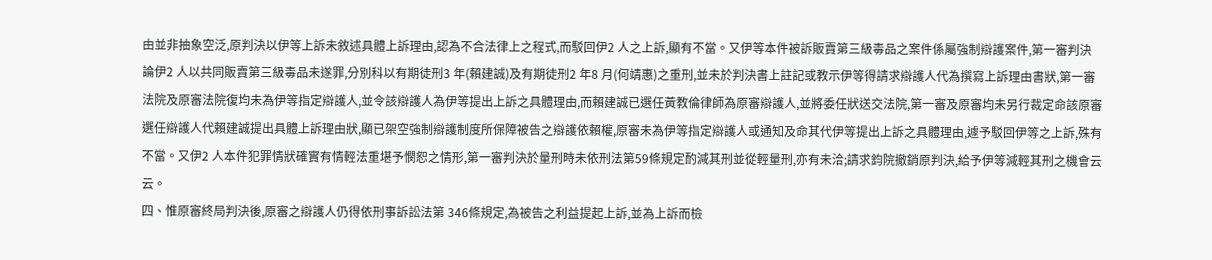由並非抽象空泛,原判決以伊等上訴未敘述具體上訴理由,認為不合法律上之程式,而駁回伊2 人之上訴,顯有不當。又伊等本件被訴販賣第三級毒品之案件係屬強制辯護案件,第一審判決論伊2 人以共同販賣第三級毒品未遂罪,分別科以有期徒刑3 年(賴建誠)及有期徒刑2 年8 月(何靖惠)之重刑,並未於判決書上註記或教示伊等得請求辯護人代為撰寫上訴理由書狀,第一審法院及原審法院復均未為伊等指定辯護人,並令該辯護人為伊等提出上訴之具體理由,而賴建誠已選任黃教倫律師為原審辯護人,並將委任狀送交法院,第一審及原審均未另行裁定命該原審選任辯護人代賴建誠提出具體上訴理由狀,顯已架空強制辯護制度所保障被告之辯護依賴權,原審未為伊等指定辯護人或通知及命其代伊等提出上訴之具體理由,遽予駁回伊等之上訴,殊有不當。又伊2 人本件犯罪情狀確實有情輕法重堪予憫恕之情形,第一審判決於量刑時未依刑法第59條規定酌減其刑並從輕量刑,亦有未洽;請求鈞院撤銷原判決,給予伊等減輕其刑之機會云云。
四、惟原審終局判決後,原審之辯護人仍得依刑事訴訟法第 346條規定,為被告之利益提起上訴,並為上訴而檢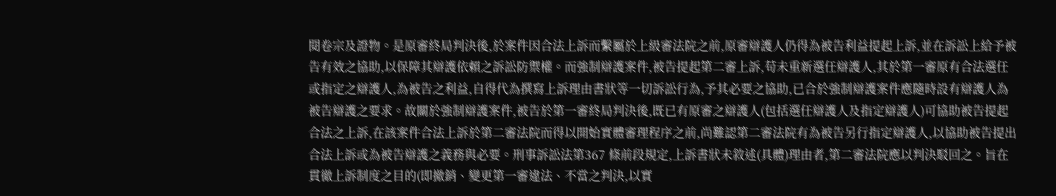閱卷宗及證物。是原審終局判決後,於案件因合法上訴而繫屬於上級審法院之前,原審辯護人仍得為被告利益提起上訴,並在訴訟上給予被告有效之協助,以保障其辯護依賴之訴訟防禦權。而強制辯護案件,被告提起第二審上訴,苟未重新選任辯護人,其於第一審原有合法選任或指定之辯護人,為被告之利益,自得代為撰寫上訴理由書狀等一切訴訟行為,予其必要之協助,已合於強制辯護案件應隨時設有辯護人為被告辯護之要求。故關於強制辯護案件,被告於第一審終局判決後,既已有原審之辯護人(包括選任辯護人及指定辯護人)可協助被告提起合法之上訴,在該案件合法上訴於第二審法院而得以開始實體審理程序之前,尚難認第二審法院有為被告另行指定辯護人,以協助被告提出合法上訴或為被告辯護之義務與必要。刑事訴訟法第367 條前段規定,上訴書狀未敘述(具體)理由者,第二審法院應以判決駁回之。旨在貫徹上訴制度之目的(即撤銷、變更第一審違法、不當之判決,以實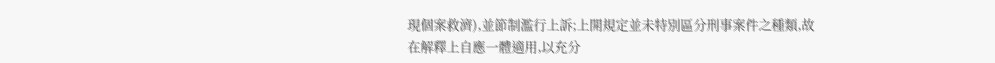現個案救濟),並節制濫行上訴;上開規定並未特別區分刑事案件之種類,故在解釋上自應一體適用,以充分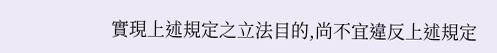實現上述規定之立法目的,尚不宜違反上述規定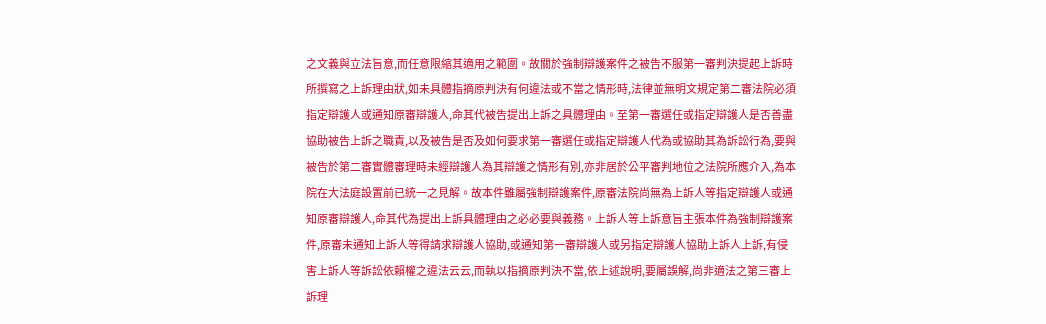之文義與立法旨意,而任意限縮其適用之範圍。故關於強制辯護案件之被告不服第一審判決提起上訴時所撰寫之上訴理由狀,如未具體指摘原判決有何違法或不當之情形時,法律並無明文規定第二審法院必須指定辯護人或通知原審辯護人,命其代被告提出上訴之具體理由。至第一審選任或指定辯護人是否善盡協助被告上訴之職責,以及被告是否及如何要求第一審選任或指定辯護人代為或協助其為訴訟行為,要與被告於第二審實體審理時未經辯護人為其辯護之情形有別,亦非居於公平審判地位之法院所應介入,為本院在大法庭設置前已統一之見解。故本件雖屬強制辯護案件,原審法院尚無為上訴人等指定辯護人或通知原審辯護人,命其代為提出上訴具體理由之必必要與義務。上訴人等上訴意旨主張本件為強制辯護案件,原審未通知上訴人等得請求辯護人協助,或通知第一審辯護人或另指定辯護人協助上訴人上訴,有侵害上訴人等訴訟依賴權之違法云云,而執以指摘原判決不當,依上述說明,要屬誤解,尚非適法之第三審上訴理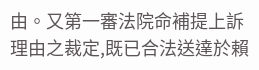由。又第一審法院命補提上訴理由之裁定,既已合法送達於賴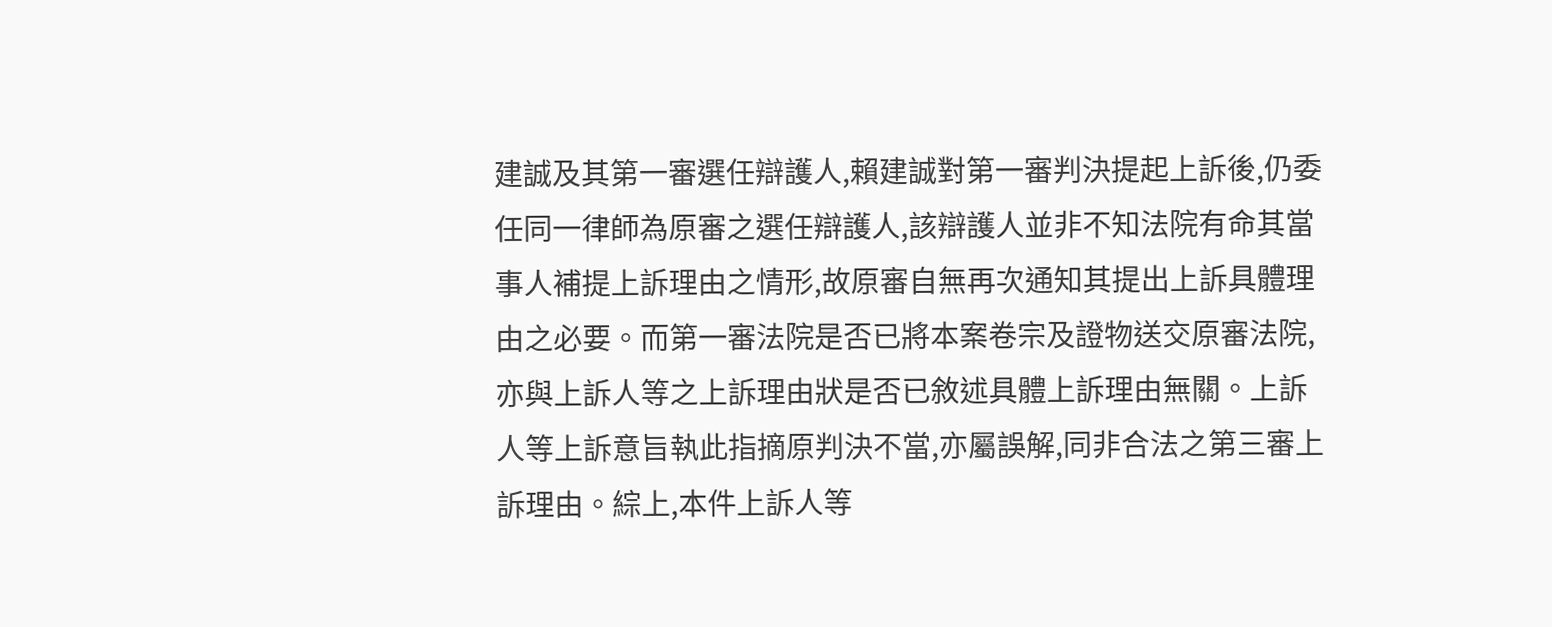建誠及其第一審選任辯護人,賴建誠對第一審判決提起上訴後,仍委任同一律師為原審之選任辯護人,該辯護人並非不知法院有命其當事人補提上訴理由之情形,故原審自無再次通知其提出上訴具體理由之必要。而第一審法院是否已將本案卷宗及證物送交原審法院,亦與上訴人等之上訴理由狀是否已敘述具體上訴理由無關。上訴人等上訴意旨執此指摘原判決不當,亦屬誤解,同非合法之第三審上訴理由。綜上,本件上訴人等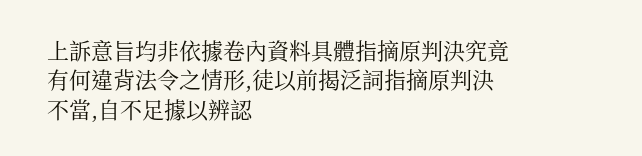上訴意旨均非依據卷內資料具體指摘原判決究竟有何違背法令之情形,徒以前揭泛詞指摘原判決不當,自不足據以辨認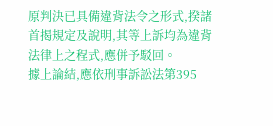原判決已具備違背法令之形式,揆諸首揭規定及說明,其等上訴均為違背法律上之程式,應併予駁回。
據上論結,應依刑事訴訟法第395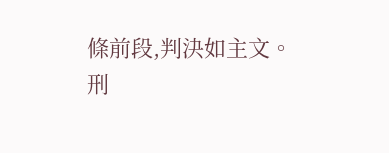條前段,判決如主文。
刑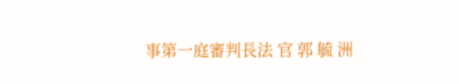事第一庭審判長法 官 郭 毓 洲